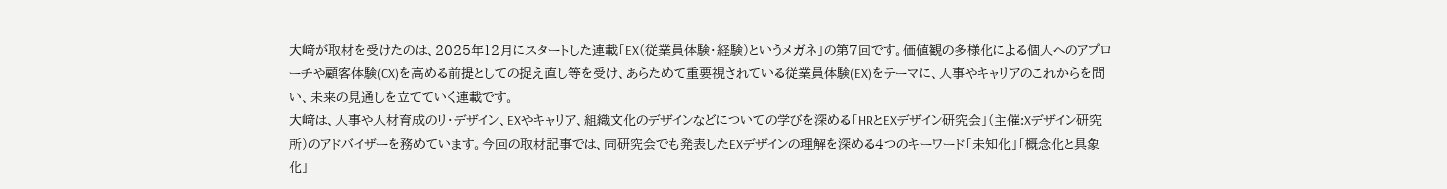大﨑が取材を受けたのは、2025年12月にスタートした連載「EX(従業員体験・経験)というメガネ」の第7回です。価値観の多様化による個人へのアプローチや顧客体験(CX)を高める前提としての捉え直し等を受け、あらためて重要視されている従業員体験(EX)をテーマに、人事やキャリアのこれからを問い、未来の見通しを立てていく連載です。
大﨑は、人事や人材育成のリ・デザイン、EXやキャリア、組織文化のデザインなどについての学びを深める「HRとEXデザイン研究会」(主催:Xデザイン研究所)のアドバイザーを務めています。今回の取材記事では、同研究会でも発表したEXデザインの理解を深める4つのキーワード「未知化」「概念化と具象化」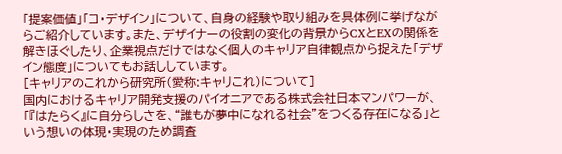「提案価値」「コ・デザイン」について、自身の経験や取り組みを具体例に挙げながらご紹介しています。また、デザイナーの役割の変化の背景からCXとEXの関係を解きほぐしたり、企業視点だけではなく個人のキャリア自律観点から捉えた「デザイン態度」についてもお話ししています。
[キャリアのこれから研究所(愛称:キャリこれ)について]
国内におけるキャリア開発支援のパイオニアである株式会社日本マンパワーが、「『はたらく』に自分らしさを、“誰もが夢中になれる社会”をつくる存在になる」という想いの体現・実現のため調査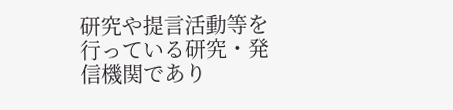研究や提言活動等を行っている研究・発信機関であり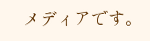メディアです。